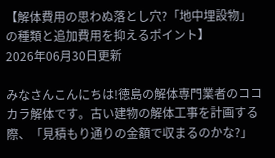【解体費用の思わぬ落とし穴?「地中埋設物」の種類と追加費用を抑えるポイント】
2026年06月30日更新

みなさんこんにちは!徳島の解体専門業者のココカラ解体です。古い建物の解体工事を計画する際、「見積もり通りの金額で収まるのかな?」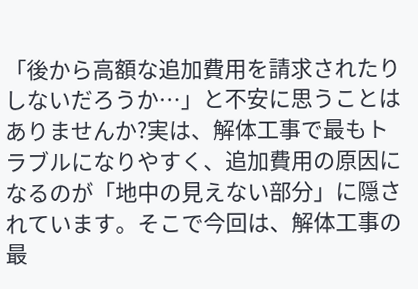「後から高額な追加費用を請求されたりしないだろうか…」と不安に思うことはありませんか?実は、解体工事で最もトラブルになりやすく、追加費用の原因になるのが「地中の見えない部分」に隠されています。そこで今回は、解体工事の最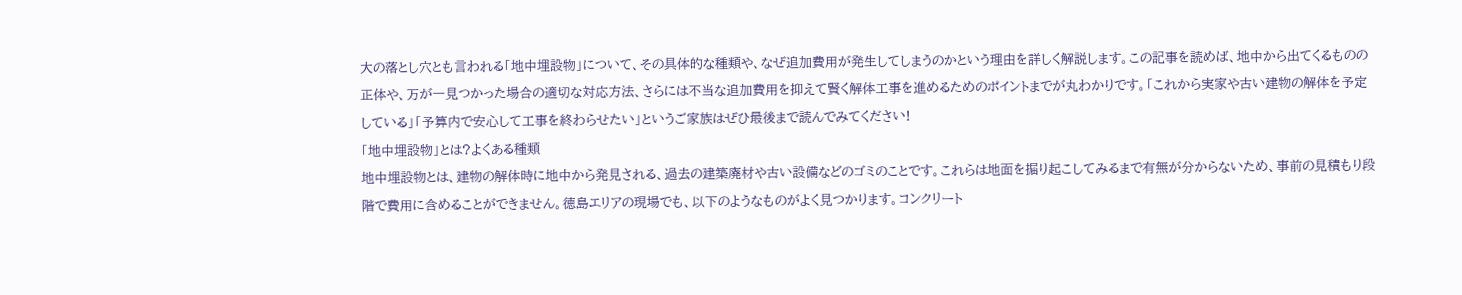大の落とし穴とも言われる「地中埋設物」について、その具体的な種類や、なぜ追加費用が発生してしまうのかという理由を詳しく解説します。この記事を読めば、地中から出てくるものの正体や、万が一見つかった場合の適切な対応方法、さらには不当な追加費用を抑えて賢く解体工事を進めるためのポイントまでが丸わかりです。「これから実家や古い建物の解体を予定している」「予算内で安心して工事を終わらせたい」というご家族はぜひ最後まで読んでみてください!
「地中埋設物」とは?よくある種類
地中埋設物とは、建物の解体時に地中から発見される、過去の建築廃材や古い設備などのゴミのことです。これらは地面を掘り起こしてみるまで有無が分からないため、事前の見積もり段階で費用に含めることができません。徳島エリアの現場でも、以下のようなものがよく見つかります。コンクリート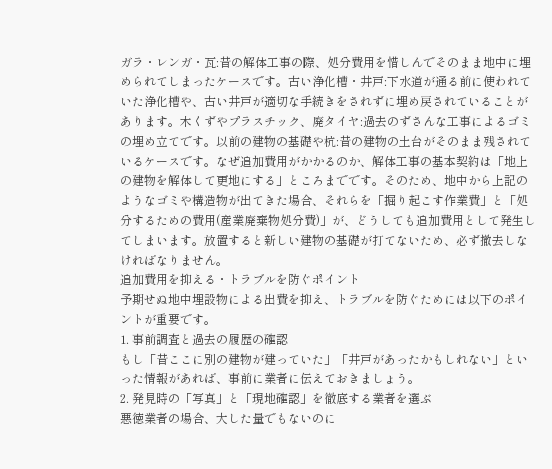ガラ・レンガ・瓦:昔の解体工事の際、処分費用を惜しんでそのまま地中に埋められてしまったケースです。古い浄化槽・井戸:下水道が通る前に使われていた浄化槽や、古い井戸が適切な手続きをされずに埋め戻されていることがあります。木くずやプラスチック、廃タイヤ:過去のずさんな工事によるゴミの埋め立てです。以前の建物の基礎や杭:昔の建物の土台がそのまま残されているケースです。なぜ追加費用がかかるのか、解体工事の基本契約は「地上の建物を解体して更地にする」ところまでです。そのため、地中から上記のようなゴミや構造物が出てきた場合、それらを「掘り起こす作業費」と「処分するための費用(産業廃棄物処分費)」が、どうしても追加費用として発生してしまいます。放置すると新しい建物の基礎が打てないため、必ず撤去しなければなりません。
追加費用を抑える・トラブルを防ぐポイント
予期せぬ地中埋設物による出費を抑え、トラブルを防ぐためには以下のポイントが重要です。
1. 事前調査と過去の履歴の確認
もし「昔ここに別の建物が建っていた」「井戸があったかもしれない」といった情報があれば、事前に業者に伝えておきましょう。
2. 発見時の「写真」と「現地確認」を徹底する業者を選ぶ
悪徳業者の場合、大した量でもないのに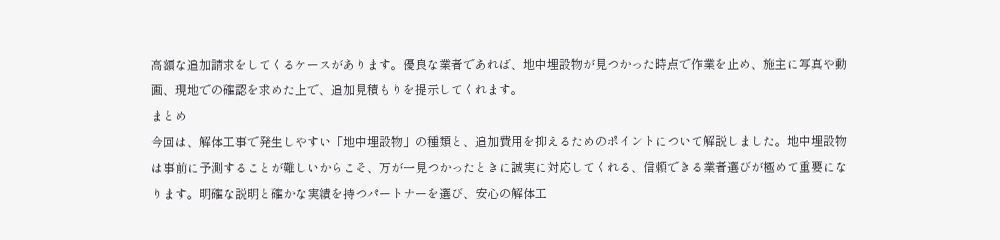高額な追加請求をしてくるケースがあります。優良な業者であれば、地中埋設物が見つかった時点で作業を止め、施主に写真や動画、現地での確認を求めた上で、追加見積もりを提示してくれます。
まとめ
今回は、解体工事で発生しやすい「地中埋設物」の種類と、追加費用を抑えるためのポイントについて解説しました。地中埋設物は事前に予測することが難しいからこそ、万が一見つかったときに誠実に対応してくれる、信頼できる業者選びが極めて重要になります。明確な説明と確かな実績を持つパートナーを選び、安心の解体工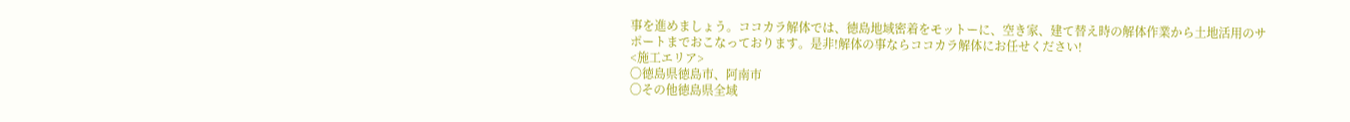事を進めましょう。ココカラ解体では、徳島地域密着をモットーに、空き家、建て替え時の解体作業から土地活用のサポートまでおこなっております。是非!解体の事ならココカラ解体にお任せください!
<施工エリア>
〇徳島県徳島市、阿南市
〇その他徳島県全域